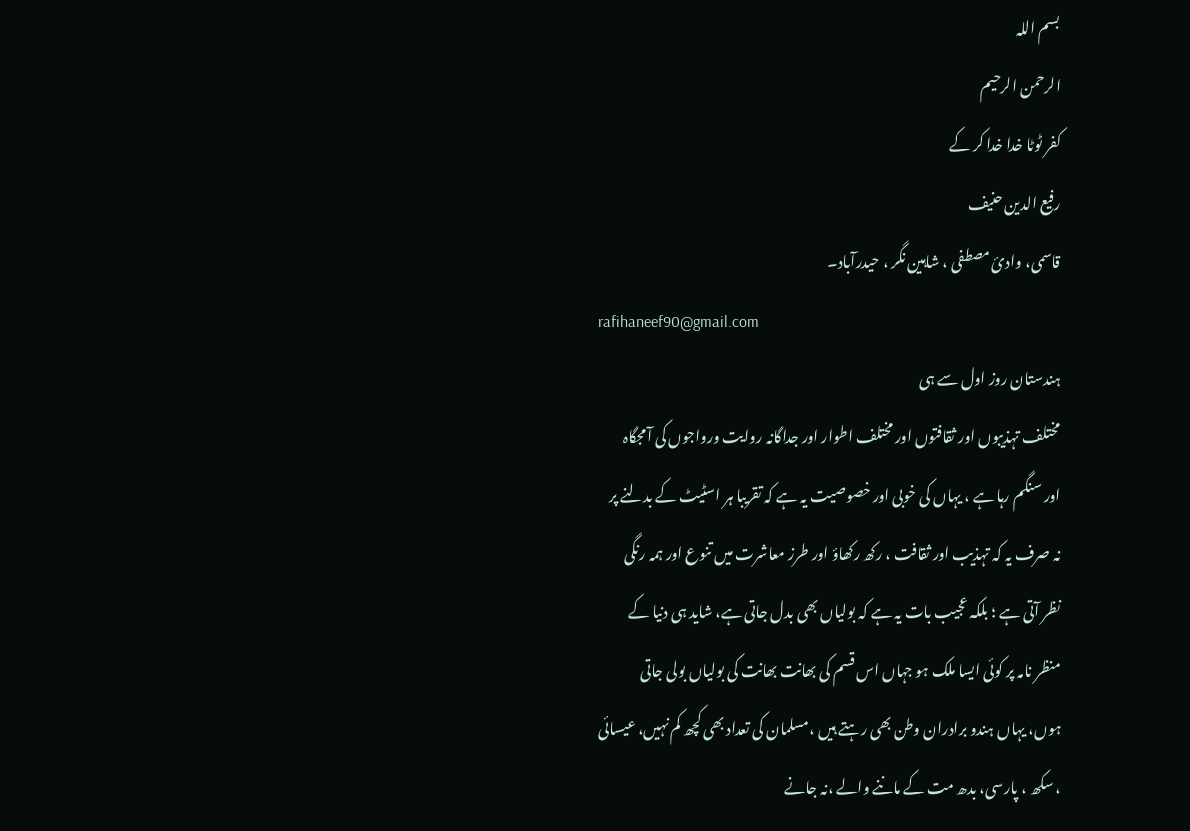بسم اللہ
الرحمن الرحیم
کفر ٹوٹا خدا خدا کر کے
رفیع الدین حنیف
قاسمی، وادیٔ مصطفی ، شاہین نگر ، حیدرآباد۔
rafihaneef90@gmail.com
ہندستان روز اول سے ہی
مختلف تہذیبوں اور ثقافتوں اور مختلف اطوار اور جداگانہ روایت ورواجوں کی آمجگاہ
اور سنگم رہا ہے ، یہاں کی خوبی اور خصوصیت یہ ہے کہ تقریبا ہر اسٹیٹ کے بدلنے پر
نہ صرف یہ کہ تہذیب اور ثقافت ، رکھ رکھاؤ اور طرز معاشرت میں تنوع اور ہمہ رنگی
نظر آتی ہے ؛ بلکہ عجیب بات یہ ہے کہ بولیاں بھی بدل جاتی ہے، شاید ہی دنیا کے
منظر نامہ پر کوئی ایسا ملک ہو جہاں اس قسم کی بھانت بھانت کی بولیاں بولی جاتی
ہوں، یہاں ہندو برادران وطن بھی رہتے ہیں ،مسلمان کی تعداد بھی کچھ کم نہیں، عیسائی
، سکھ ، پارسی، بدھ مت کے ماننے والے ،نہ جانے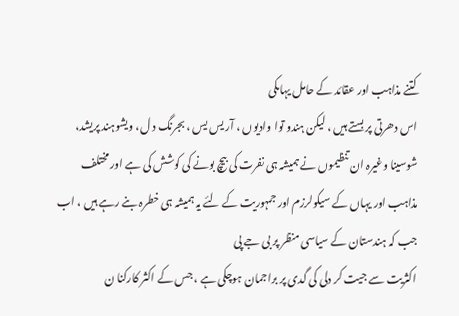کتنے مذاہب اور عقائد کے حامل یہاںکی
اس دھرتی پر بستے ہیں ، لیکن ہندو توا وادیوں ، آر یس یس ، بجرنگ د ل، ویشوہند پریشد،
شوسینا وغیرہ ان تنظیموں نے ہمیشہ ہی نفرت کی بیچ بونے کی کوشش کی ہے اور مختلف
مذاہب اور یہاں کے سیکولرزم اور جمہوریت کے لئے یہ ہمیشہ ہی خطرہ بنے رہے ہیں ، اب
جب کہ ہندستان کے سیاسی منظر پر بی جے پی
اکثریت سے جیت کر دلی کی گدی پر براجمان ہوچکی ہے ، جس کے اکثر کارکنا ن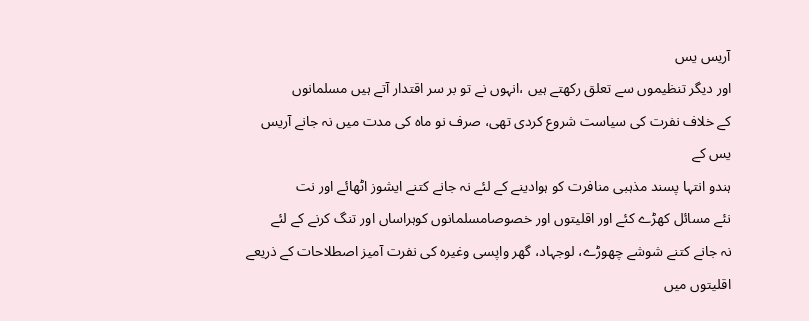آریس یس
اور دیگر تنظیموں سے تعلق رکھتے ہیں ،انہوں نے تو بر سر اقتدار آتے ہیں مسلمانوں
کے خلاف نفرت کی سیاست شروع کردی تھی، صرف نو ماہ کی مدت میں نہ جانے آریس یس کے
ہندو انتہا پسند مذہبی منافرت کو ہوادینے کے لئے نہ جانے کتنے ایشوز اٹھائے اور نت
نئے مسائل کھڑے کئے اور اقلیتوں اور خصوصامسلمانوں کوہراساں اور تنگ کرنے کے لئے
نہ جانے کتنے شوشے چھوڑے، لوجہاد، گھر واپسی وغیرہ کی نفرت آمیز اصطلاحات کے ذریعے
اقلیتوں میں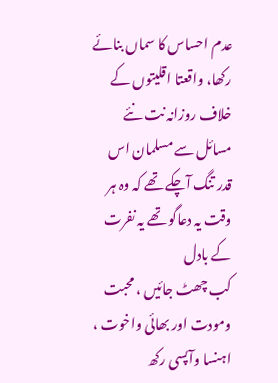عدم احساس کا سماں بنائے رکھا، واقعتا اقلیتوں کے خلاف روزانہ نت نئے
مسائل سے مسلمان اس قدر تنگ آچکے تھے کہ وہ ہر وقت یہ دعاگو تھے یہ نفرت کے بادل
کب چھٹ جائیں ، محبت ومودت اور بھائی واخوت ، اہنسا وآپسی رکھ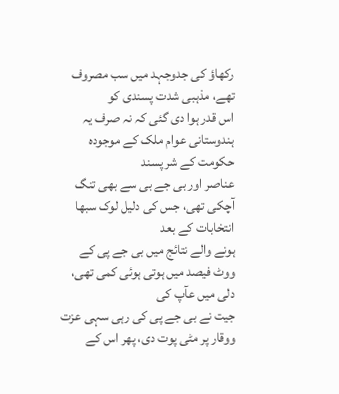رکھاؤ کی جدوجہد میں سب مصروف تھے، مذہبی شدت پسندی کو
اس قدر ہوا دی گئی کہ نہ صرف یہ ہندوستانی عوام ملک کے موجودہ حکومت کے شر پسند
عناصر اور بی جے بی سے بھی تنگ آچکی تھی، جس کی دلیل لوک سبھا انتخابات کے بعد
ہونے والے نتائج میں بی جے پی کے ووٹ فیصد میں ہوتی ہوئی کمی تھی، دلی میں عآپ کی
جیت نے بی جے پی کی رہی سہی عزت ووقار پر مٹی پوت دی، پھر اس کے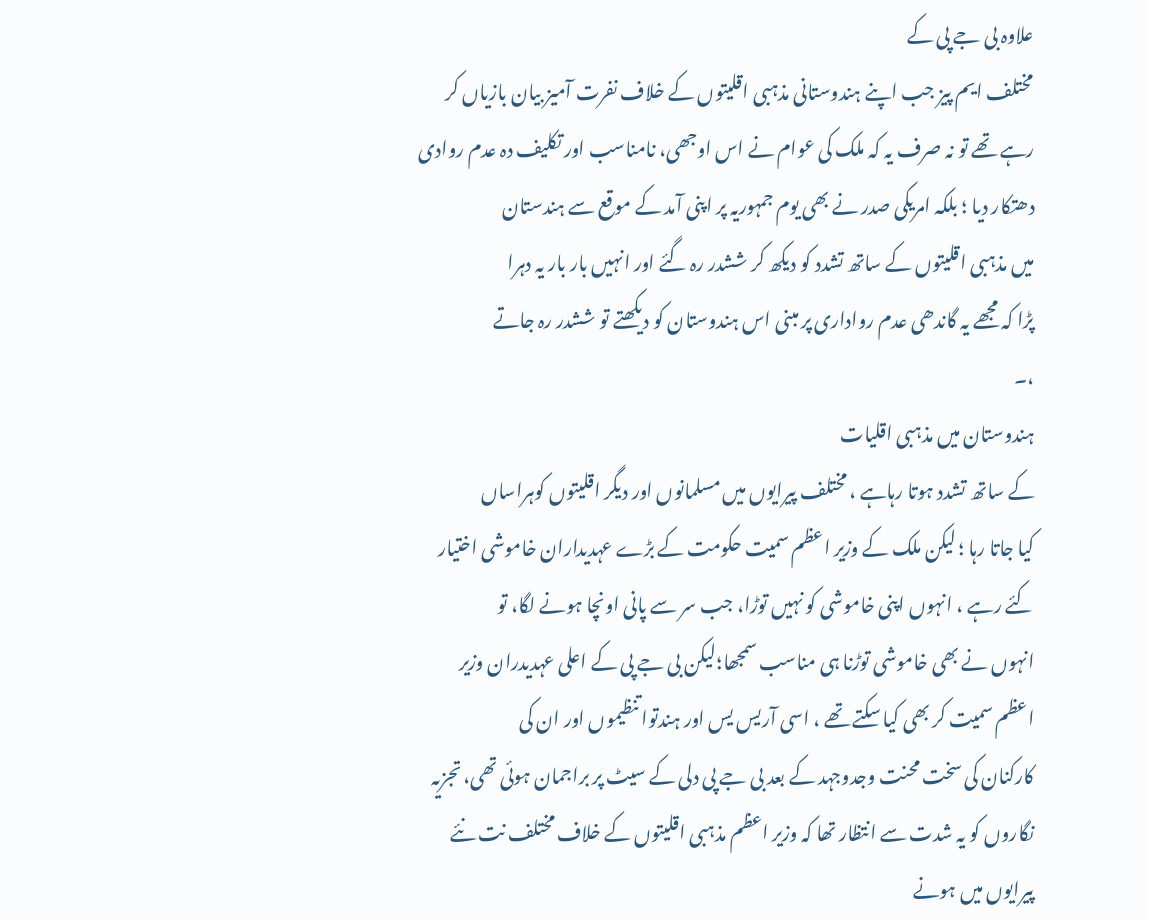علاوہ بی جے پی کے
مختلف ایم پیز جب اپنے ہندوستانی مذہبی اقلیتوں کے خلاف نفرت آمیز بیان بازیاں کر
رہے تھے تو نہ صرف یہ کہ ملک کی عوام نے اس اوجھی، نامناسب اور تکلیف دہ عدم روادی
دھتکار دیا ؛ بلکہ امریکی صدر نے بھی یوم جمہوریہ پر اپنی آمد کے موقع سے ہندستان
میں مذہبی اقلیتوں کے ساتھ تشدد کو دیکھ کر ششدر رہ گئے اور انہیں بار بار یہ دہرا
پڑا کہ مجھے یہ گاندھی عدم رواداری پر مبنی اس ہندوستان کو دیکھتے تو ششدر رہ جاتے
،۔
ہندوستان میں مذہبی اقلیات
کے ساتھ تشدد ہوتا رہاہے ، مختلف پیرایوں میں مسلمانوں اور دیگر اقلیتوں کوہراساں
کیا جاتا رہا ؛ لیکن ملک کے وزیر اعظم سمیت حکومت کے بڑے عہدیداران خاموشی اختیار
کئے رہے ، انہوں اپنی خاموشی کو نہیں توڑا، جب سر سے پانی اونچا ہونے لگا، تو
انہوں نے بھی خاموشی توڑنا ہی مناسب سمجھا؛لیکن بی جے پی کے اعلی عہدیدران وزیر
اعظم سمیت کر بھی کیا سکتے تھے ، اسی آریس یس اور ہندتوا تنظیموں اور ان کی
کارکنان کی سخت محنت وجدوجہد کے بعد بی جے پی دلی کے سیٹ پر براجمان ہوئی تھی، تجزیہ
نگاروں کو یہ شدت سے انتظار تھا کہ وزیر اعظم مذہبی اقلیتوں کے خلاف مختلف نت نئے
پیرایوں میں ہونے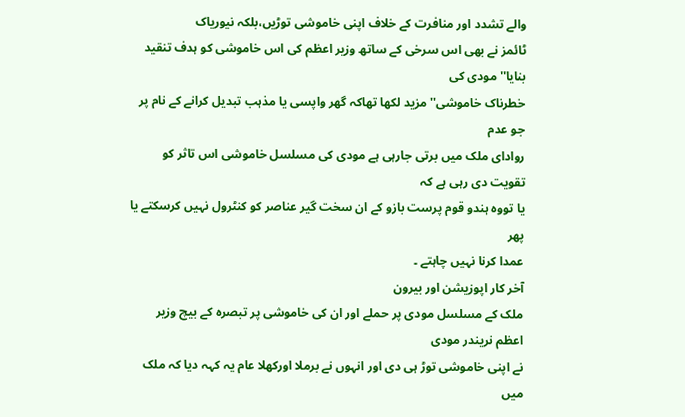والے تشدد اور منافرت کے خلاف اپنی خاموشی توڑیں،بلکہ نیوریاک
ٹائمز نے بھی اس سرخی کے ساتھ وزیر اعظم کی اس خاموشی کو ہدف تنقید بنایا''مودی کی
خطرناک خاموشی'' مزید لکھا تھاکہ گھر واپسی یا مذہب تبدیل کرانے کے نام پر جو عدم
روادای ملک میں برتی جارہی ہے مودی کی مسلسل خاموشی اس تاثر کو تقویت دی رہی ہے کہ
یا تووہ ہندو قوم پرست بازو کے ان سخت گیر عناصر کو کنٹرول نہیں کرسکتے یا پھر
عمدا کرنا نہیں چاہتے ۔
آخر کار اپوزیشن اور بیرون
ملک کے مسلسل مودی پر حملے اور ان کی خاموشی پر تبصرہ کے بیچ وزیر اعظم نریندر مودی
نے اپنی خاموشی توڑ ہی دی اور انہوں نے برملا اورکھلا عام یہ کہہ دیا کہ ملک میں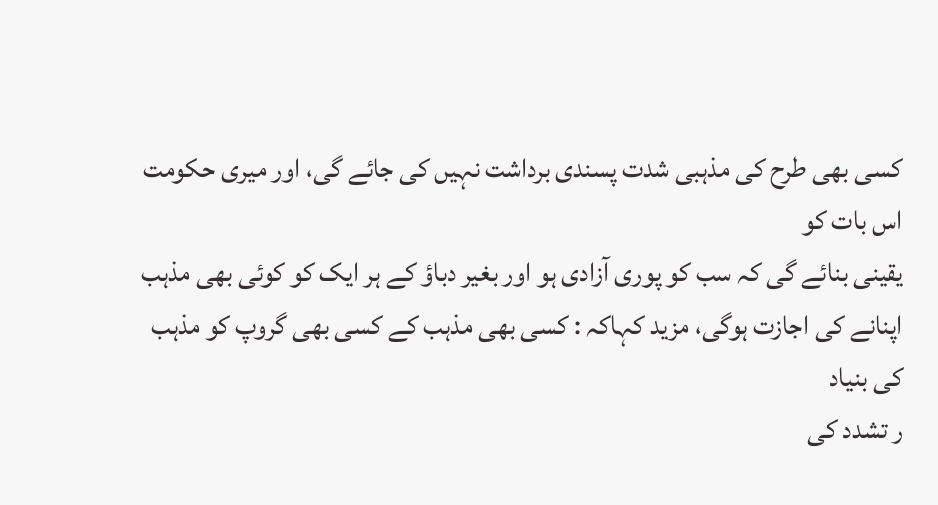کسی بھی طرح کی مذہبی شدت پسندی برداشت نہیں کی جائے گی، اور میری حکومت اس بات کو
یقینی بنائے گی کہ سب کو پوری آزادی ہو اور بغیر دباؤ کے ہر ایک کو کوئی بھی مذہب
اپنانے کی اجازت ہوگی، مزید کہاکہ : کسی بھی مذہب کے کسی بھی گروپ کو مذہب کی بنیاد
ر تشدد کی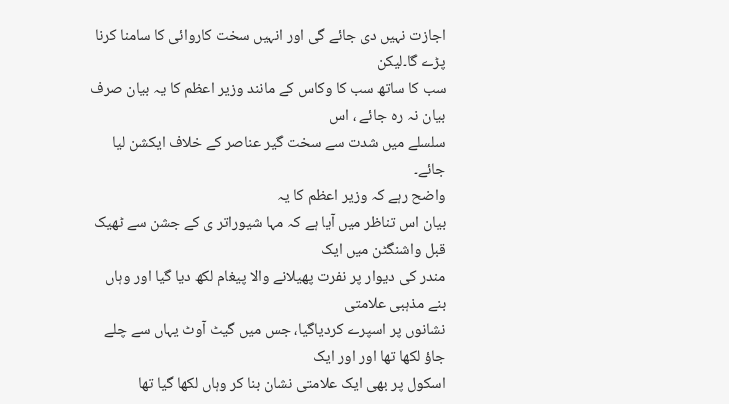اجازت نہیں دی جائے گی اور انہیں سخت کاروائی کا سامنا کرنا پڑے گا۔لیکن
سب کا ساتھ سب کا وکاس کے مانند وزیر اعظم کا یہ بیان صرف بیان نہ رہ جائے ، اس
سلسلے میں شدت سے سخت گیر عناصر کے خلاف ایکشن لیا جائے۔
واضح رہے کہ وزیر اعظم کا یہ
بیان اس تناظر میں آیا ہے کہ مہا شیوراتر ی کے جشن سے ٹھیک قبل واشنگٹن میں ایک
مندر کی دیوار پر نفرت پھیلانے والا پیغام لکھ دیا گیا اور وہاں بنے مذہبی علامتی
نشانوں پر اسپرے کردیاگیا، جس میں گیٹ آوٹ یہاں سے چلے جاؤ لکھا تھا اور اور ایک
اسکول پر بھی ایک علامتی نشان بنا کر وہاں لکھا گیا تھا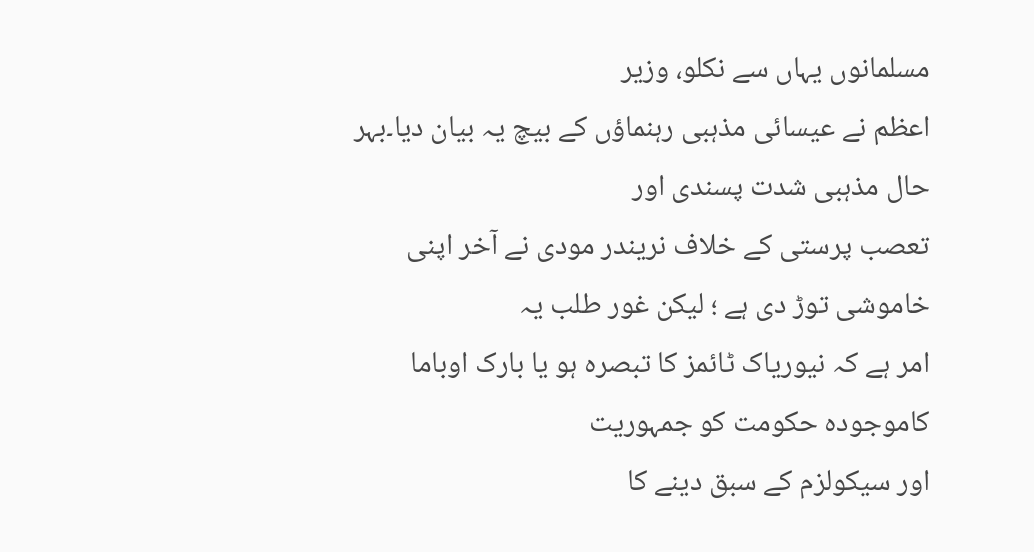مسلمانوں یہاں سے نکلو، وزیر
اعظم نے عیسائی مذہبی رہنماؤں کے بیچ یہ بیان دیا۔بہر حال مذہبی شدت پسندی اور
تعصب پرستی کے خلاف نریندر مودی نے آخر اپنی خاموشی توڑ دی ہے ؛ لیکن غور طلب یہ
امر ہے کہ نیوریاک ٹائمز کا تبصرہ ہو یا بارک اوباما کاموجودہ حکومت کو جمہوریت
اور سیکولزم کے سبق دینے کا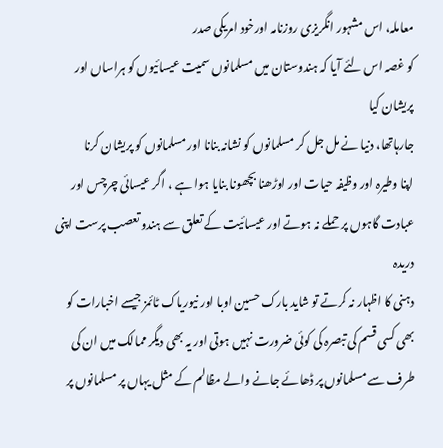معاملہ، اس مشہور انگریزی روزنامہ اورخود امریکی صدر
کو غصہ اس لئے آیا کہ ہندوستان میں مسلمانوں سمیت عیسائیوں کو ہراساں اور پریشان کیا
جارہاتھا، دنیا نے مل جل کر مسلمانوں کو نشانہ بنانا اور مسلمانوں کو پریشان کرنا
اپنا وطیرہ اور وظیفہ حیات اور اوڑھنا بچھونا بنایا ہوا ہے ، اگر عیسائی چرچس اور
عبادت گاہوں پر حملے نہ ہوتے اور عیسائیت کے تعلق سے ہندو تعصب پرست اپنی دریدہ
دہنی کا اظہار نہ کرتے تو شاید بارک حسین اوبا اور نیوریاک ٹائمز جیسے اخبارات کو
بھی کسی قسم کی تبصرہ کی کوئی ضرورت نہیں ہوتی اور یہ بھی دیگر ممالک میں ان کی
طرف سے مسلمانوں پر ڈھائے جانے والے مظالم کے مثل یہاں پر مسلمانوں پر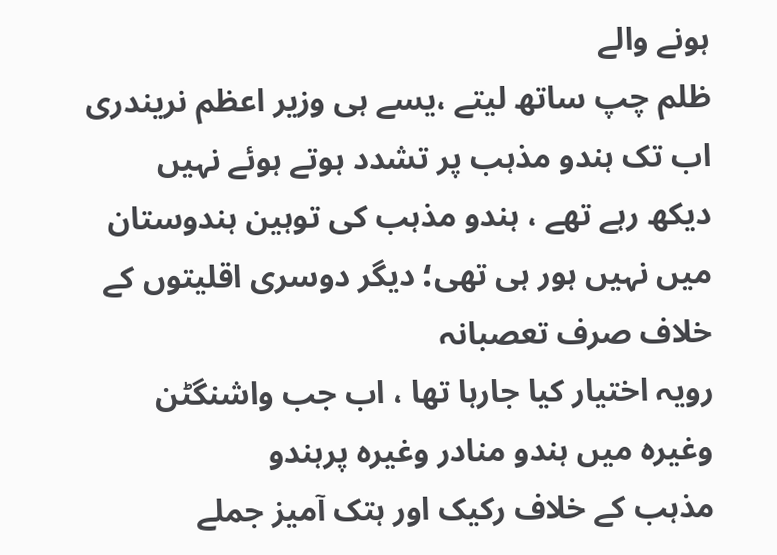ہونے والے
ظلم چپ ساتھ لیتے ،یسے ہی وزیر اعظم نریندری اب تک ہندو مذہب پر تشدد ہوتے ہوئے نہیں
دیکھ رہے تھے ، ہندو مذہب کی توہین ہندوستان میں نہیں ہور ہی تھی؛ دیگر دوسری اقلیتوں کے خلاف صرف تعصبانہ
رویہ اختیار کیا جارہا تھا ، اب جب واشنگٹن وغیرہ میں ہندو منادر وغیرہ پرہندو
مذہب کے خلاف رکیک اور ہتک آمیز جملے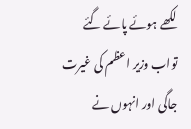لکھے ہوئے پائے گئے تواب وزیر اعظم کی غیرت
جاگی اور انہوں نے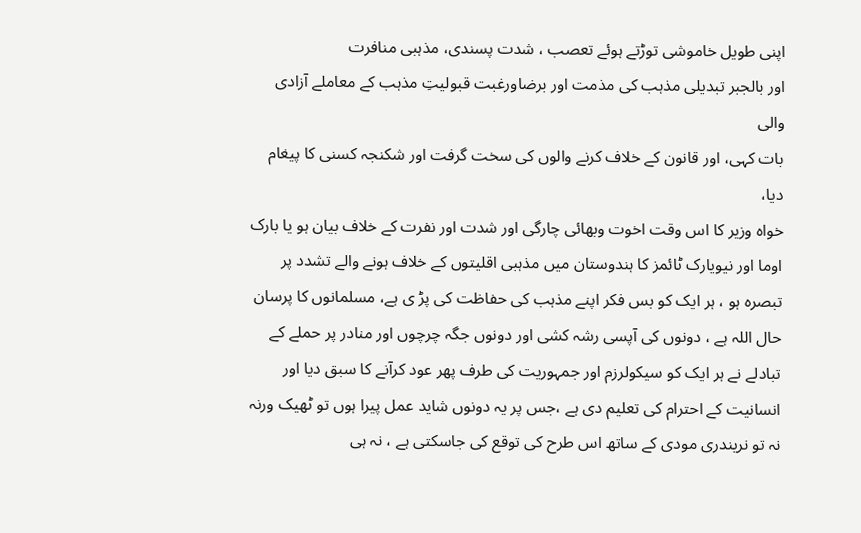اپنی طویل خاموشی توڑتے ہوئے تعصب ، شدت پسندی، مذہبی منافرت
اور بالجبر تبدیلی مذہب کی مذمت اور برضاورغبت قبولیتِ مذہب کے معاملے آزادی والی
بات کہی، اور قانون کے خلاف کرنے والوں کی سخت گرفت اور شکنجہ کسنی کا پیغام دیا،
خواہ وزیر کا اس وقت اخوت وبھائی چارگی اور شدت اور نفرت کے خلاف بیان ہو یا بارک
اوما اور نیویارک ٹائمز کا ہندوستان میں مذہبی اقلیتوں کے خلاف ہونے والے تشدد پر
تبصرہ ہو ، ہر ایک کو بس فکر اپنے مذہب کی حفاظت کی پڑ ی ہے، مسلمانوں کا پرسان
حال اللہ ہے ، دونوں کی آپسی رشہ کشی اور دونوں جگہ چرچوں اور منادر پر حملے کے
تبادلے نے ہر ایک کو سیکولرزم اور جمہوریت کی طرف پھر عود کرآنے کا سبق دیا اور
انسانیت کے احترام کی تعلیم دی ہے ،جس پر یہ دونوں شاید عمل پیرا ہوں تو ٹھیک ورنہ
نہ تو نریندری مودی کے ساتھ اس طرح کی توقع کی جاسکتی ہے ، نہ ہی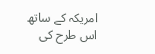امریکہ کے ساتھ
اس طرح کی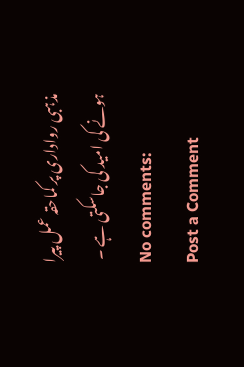مذہبی رواداری پر کماحقہ عمل پیرا ہونے کی امید کی جاسکتی ہے ۔
No comments:
Post a Comment